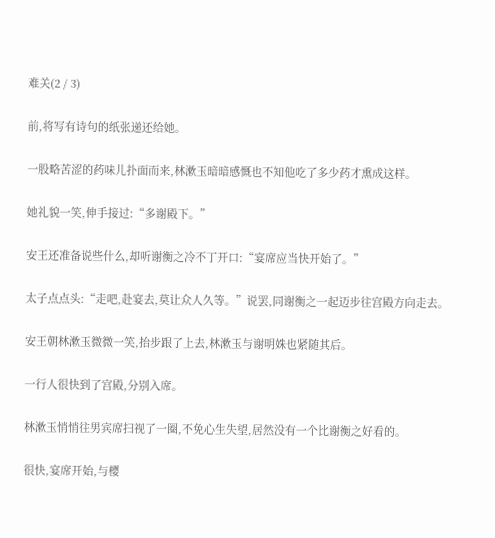难关(2 / 3)

前,将写有诗句的纸张递还给她。

一股略苦涩的药味儿扑面而来,林漱玉暗暗感慨也不知他吃了多少药才熏成这样。

她礼貌一笑,伸手接过:“多谢殿下。”

安王还准备说些什么,却听谢衡之冷不丁开口:“宴席应当快开始了。”

太子点点头:“走吧,赴宴去,莫让众人久等。”说罢,同谢衡之一起迈步往宫殿方向走去。

安王朝林漱玉微微一笑,抬步跟了上去,林漱玉与谢明姝也紧随其后。

一行人很快到了宫殿,分别入席。

林漱玉悄悄往男宾席扫视了一圈,不免心生失望,居然没有一个比谢衡之好看的。

很快,宴席开始,与樱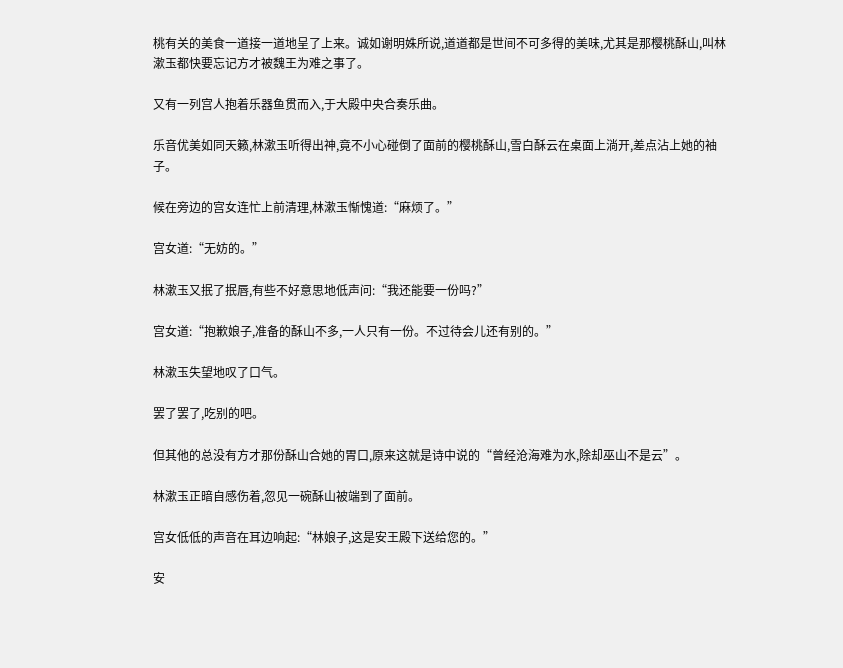桃有关的美食一道接一道地呈了上来。诚如谢明姝所说,道道都是世间不可多得的美味,尤其是那樱桃酥山,叫林漱玉都快要忘记方才被魏王为难之事了。

又有一列宫人抱着乐器鱼贯而入,于大殿中央合奏乐曲。

乐音优美如同天籁,林漱玉听得出神,竟不小心碰倒了面前的樱桃酥山,雪白酥云在桌面上淌开,差点沾上她的袖子。

候在旁边的宫女连忙上前清理,林漱玉惭愧道:“麻烦了。”

宫女道:“无妨的。”

林漱玉又抿了抿唇,有些不好意思地低声问:“我还能要一份吗?”

宫女道:“抱歉娘子,准备的酥山不多,一人只有一份。不过待会儿还有别的。”

林漱玉失望地叹了口气。

罢了罢了,吃别的吧。

但其他的总没有方才那份酥山合她的胃口,原来这就是诗中说的“曾经沧海难为水,除却巫山不是云”。

林漱玉正暗自感伤着,忽见一碗酥山被端到了面前。

宫女低低的声音在耳边响起:“林娘子,这是安王殿下送给您的。”

安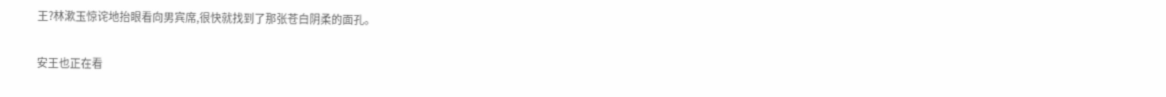王?林漱玉惊诧地抬眼看向男宾席,很快就找到了那张苍白阴柔的面孔。

安王也正在看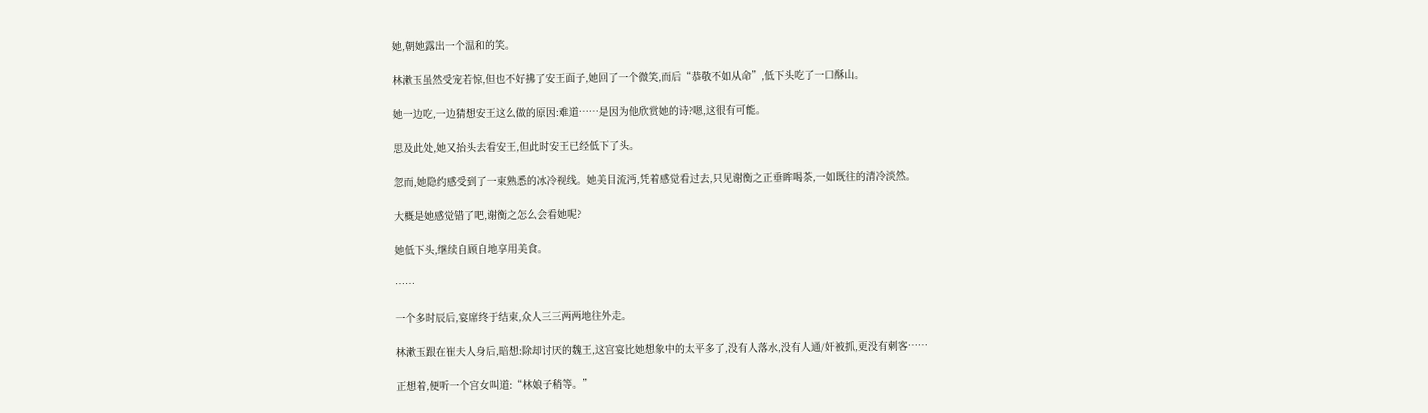她,朝她露出一个温和的笑。

林漱玉虽然受宠若惊,但也不好拂了安王面子,她回了一个微笑,而后“恭敬不如从命”,低下头吃了一口酥山。

她一边吃,一边猜想安王这么做的原因:难道……是因为他欣赏她的诗?嗯,这很有可能。

思及此处,她又抬头去看安王,但此时安王已经低下了头。

忽而,她隐约感受到了一束熟悉的冰冷视线。她美目流沔,凭着感觉看过去,只见谢衡之正垂眸喝茶,一如既往的清冷淡然。

大概是她感觉错了吧,谢衡之怎么会看她呢?

她低下头,继续自顾自地享用美食。

……

一个多时辰后,宴席终于结束,众人三三两两地往外走。

林漱玉跟在崔夫人身后,暗想:除却讨厌的魏王,这宫宴比她想象中的太平多了,没有人落水,没有人通/奸被抓,更没有刺客……

正想着,便听一个宫女叫道:“林娘子稍等。”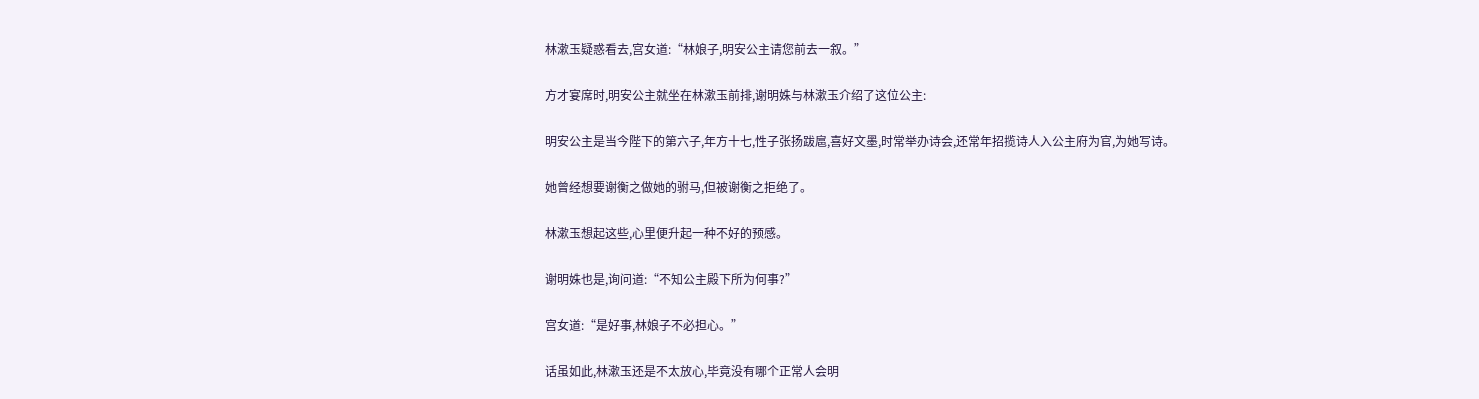林漱玉疑惑看去,宫女道:“林娘子,明安公主请您前去一叙。”

方才宴席时,明安公主就坐在林漱玉前排,谢明姝与林漱玉介绍了这位公主:

明安公主是当今陛下的第六子,年方十七,性子张扬跋扈,喜好文墨,时常举办诗会,还常年招揽诗人入公主府为官,为她写诗。

她曾经想要谢衡之做她的驸马,但被谢衡之拒绝了。

林漱玉想起这些,心里便升起一种不好的预感。

谢明姝也是,询问道:“不知公主殿下所为何事?”

宫女道:“是好事,林娘子不必担心。”

话虽如此,林漱玉还是不太放心,毕竟没有哪个正常人会明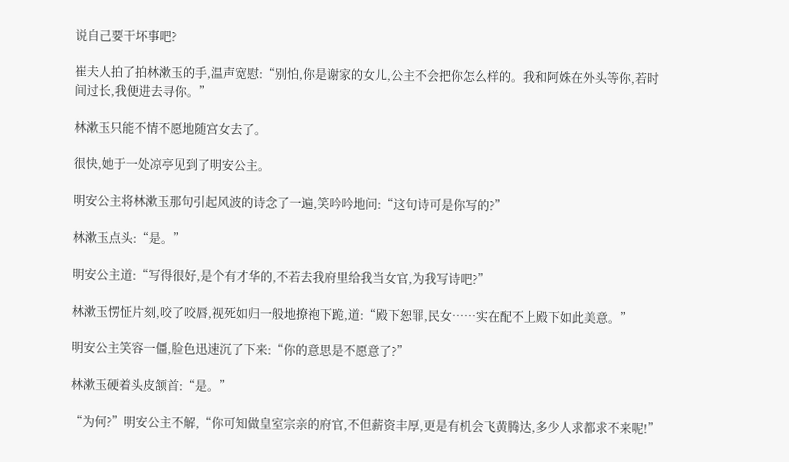说自己要干坏事吧?

崔夫人拍了拍林漱玉的手,温声宽慰:“别怕,你是谢家的女儿,公主不会把你怎么样的。我和阿姝在外头等你,若时间过长,我便进去寻你。”

林漱玉只能不情不愿地随宫女去了。

很快,她于一处凉亭见到了明安公主。

明安公主将林漱玉那句引起风波的诗念了一遍,笑吟吟地问:“这句诗可是你写的?”

林漱玉点头:“是。”

明安公主道:“写得很好,是个有才华的,不若去我府里给我当女官,为我写诗吧?”

林漱玉愣怔片刻,咬了咬唇,视死如归一般地撩袍下跪,道:“殿下恕罪,民女……实在配不上殿下如此美意。”

明安公主笑容一僵,脸色迅速沉了下来:“你的意思是不愿意了?”

林漱玉硬着头皮颔首:“是。”

“为何?”明安公主不解,“你可知做皇室宗亲的府官,不但薪资丰厚,更是有机会飞黄腾达,多少人求都求不来呢!”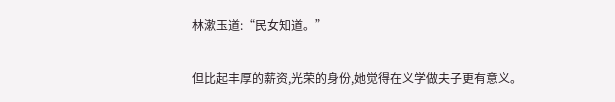林漱玉道:“民女知道。”

但比起丰厚的薪资,光荣的身份,她觉得在义学做夫子更有意义。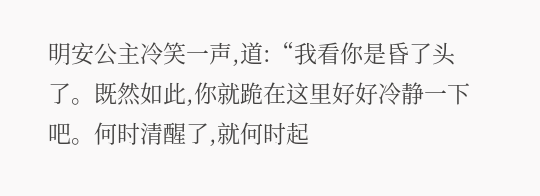明安公主冷笑一声,道:“我看你是昏了头了。既然如此,你就跪在这里好好冷静一下吧。何时清醒了,就何时起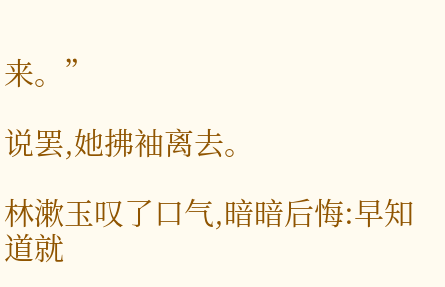来。”

说罢,她拂袖离去。

林漱玉叹了口气,暗暗后悔:早知道就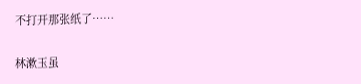不打开那张纸了……

林漱玉虽